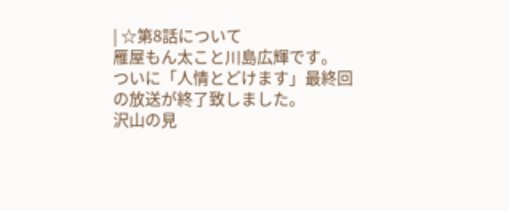| ☆第8話について
雁屋もん太こと川島広輝です。
ついに「人情とどけます」最終回の放送が終了致しました。
沢山の見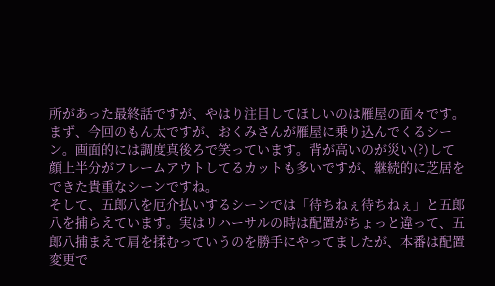所があった最終話ですが、やはり注目してほしいのは雁屋の面々です。
まず、今回のもん太ですが、おくみさんが雁屋に乗り込んでくるシーン。画面的には調度真後ろで笑っています。背が高いのが災い(?)して顔上半分がフレームアウトしてるカットも多いですが、継続的に芝居をできた貴重なシーンですね。
そして、五郎八を厄介払いするシーンでは「待ちねぇ待ちねぇ」と五郎八を捕らえています。実はリハーサルの時は配置がちょっと違って、五郎八捕まえて肩を揉むっていうのを勝手にやってましたが、本番は配置変更で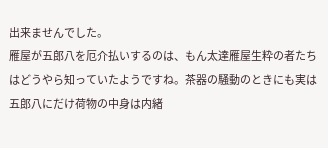出来ませんでした。
雁屋が五郎八を厄介払いするのは、もん太達雁屋生粋の者たちはどうやら知っていたようですね。茶器の騒動のときにも実は五郎八にだけ荷物の中身は内緒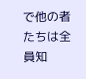で他の者たちは全員知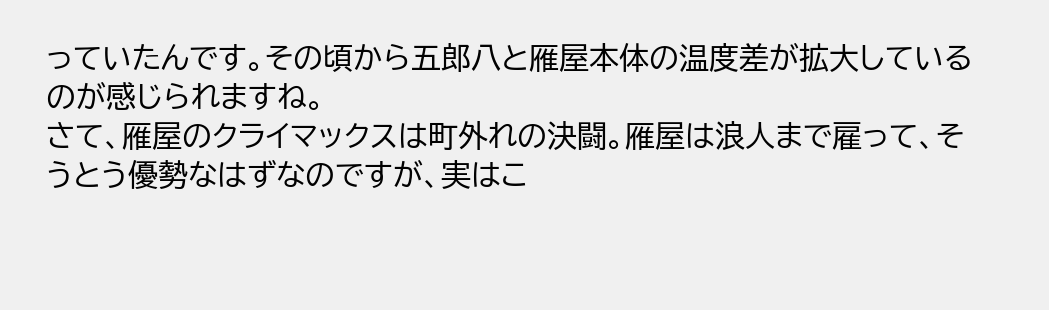っていたんです。その頃から五郎八と雁屋本体の温度差が拡大しているのが感じられますね。
さて、雁屋のクライマックスは町外れの決闘。雁屋は浪人まで雇って、そうとう優勢なはずなのですが、実はこ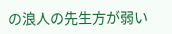の浪人の先生方が弱い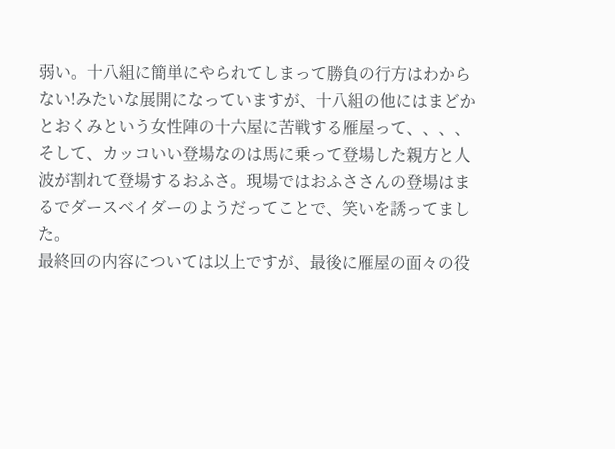弱い。十八組に簡単にやられてしまって勝負の行方はわからない!みたいな展開になっていますが、十八組の他にはまどかとおくみという女性陣の十六屋に苦戦する雁屋って、、、、
そして、カッコいい登場なのは馬に乗って登場した親方と人波が割れて登場するおふさ。現場ではおふささんの登場はまるでダースベイダーのようだってことで、笑いを誘ってました。
最終回の内容については以上ですが、最後に雁屋の面々の役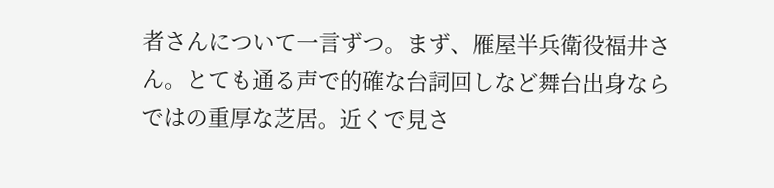者さんについて一言ずつ。まず、雁屋半兵衛役福井さん。とても通る声で的確な台詞回しなど舞台出身ならではの重厚な芝居。近くで見さ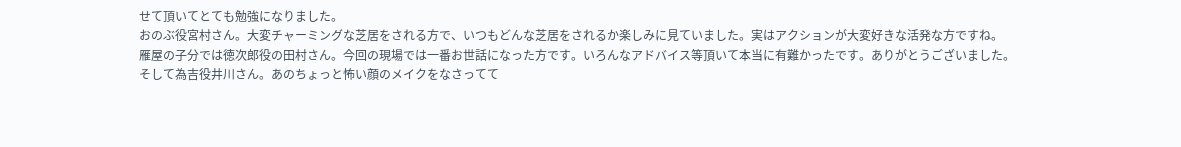せて頂いてとても勉強になりました。
おのぶ役宮村さん。大変チャーミングな芝居をされる方で、いつもどんな芝居をされるか楽しみに見ていました。実はアクションが大変好きな活発な方ですね。
雁屋の子分では徳次郎役の田村さん。今回の現場では一番お世話になった方です。いろんなアドバイス等頂いて本当に有難かったです。ありがとうございました。
そして為吉役井川さん。あのちょっと怖い顔のメイクをなさってて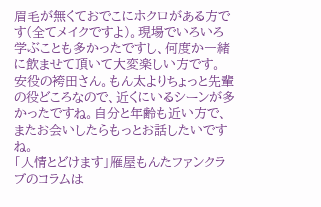眉毛が無くておでこにホクロがある方です(全てメイクですよ)。現場でいろいろ学ぶことも多かったですし、何度か一緒に飲ませて頂いて大変楽しい方です。
安役の袴田さん。もん太よりちょっと先輩の役どころなので、近くにいるシーンが多かったですね。自分と年齢も近い方で、またお会いしたらもっとお話したいですね。
「人情とどけます」雁屋もんたファンクラブのコラムは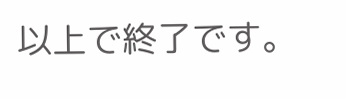以上で終了です。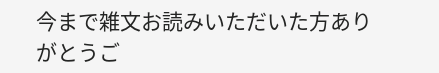今まで雑文お読みいただいた方ありがとうご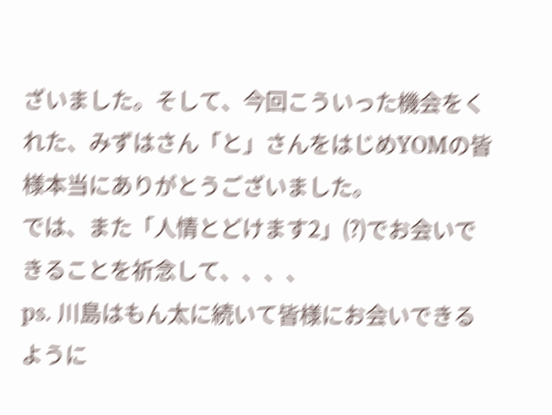ざいました。そして、今回こういった機会をくれた、みずはさん「と」さんをはじめYOMの皆様本当にありがとうございました。
では、また「人情とどけます2」(?)でお会いできることを祈念して、、、、
ps. 川島はもん太に続いて皆様にお会いできるように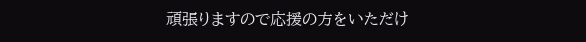頑張りますので応援の方をいただけ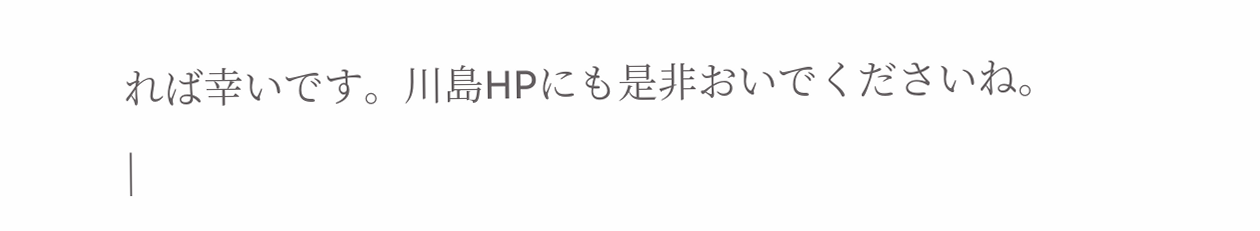れば幸いです。川島HPにも是非おいでくださいね。
|